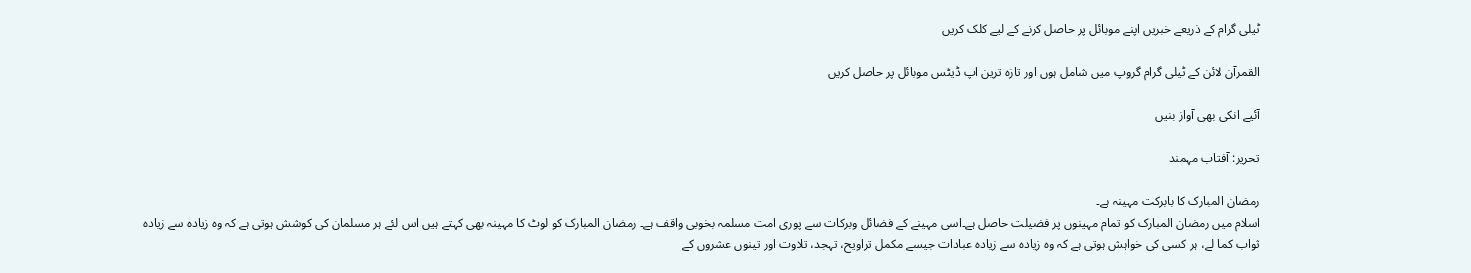ٹیلی گرام کے ذریعے خبریں اپنے موبائل پر حاصل کرنے کے لیے کلک کریں

القمرآن لائن کے ٹیلی گرام گروپ میں شامل ہوں اور تازہ ترین اپ ڈیٹس موبائل پر حاصل کریں

آئیے انکی بھی آواز بنیں

تحریر: آفتاب مہمند

رمضان المبارک کا بابرکت مہینہ ہے۔
اسلام میں رمضان المبارک کو تمام مہینوں پر فضیلت حاصل ہے۔اسی مہینے کے فضائل وبرکات سے پوری امت مسلمہ بخوبی واقف ہے۔ رمضان المبارک کو لوٹ کا مہینہ بھی کہتے ہیں اس لئے ہر مسلمان کی کوشش ہوتی ہے کہ وہ زیادہ سے زیادہ ثواب کما لے، ہر کسی کی خواہش ہوتی ہے کہ وہ زیادہ سے زیادہ عبادات جیسے مکمل تراویح، تہجد، تلاوت اور تینوں عشروں کے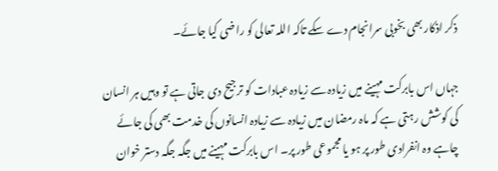ذکر اذکار بھی بخوبی سرانجام دے سکے تاکہ اللہ تعالی کو راضی کیا جائے۔

جہاں اس بابرکت مہینے میں زیادہ سے زیادہ عبادات کو ترجیح دی جاتی ہے تو وہیں ہر انسان کی کوشش رہتی ہے کہ ماہ رمضان میں زیادہ سے زیادہ انسانوں کی خدمت بھی کی جائے چاہے وہ انفرادی طور پر ہو یا مجموعی طور پر۔ اس بابرکت مہینے میں جگہ جگہ دستر خوان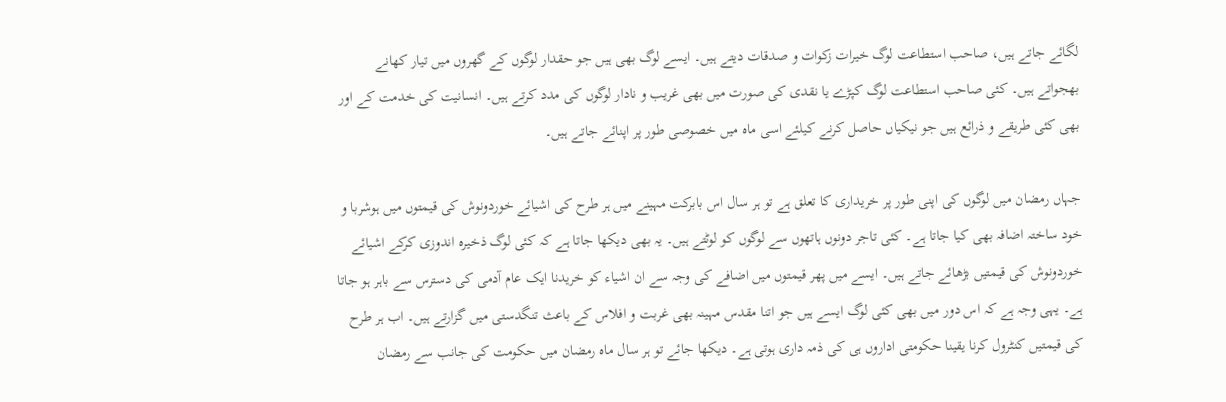لگائے جاتے ہیں، صاحب استطاعت لوگ خیرات زکوات و صدقات دیتے ہیں۔ ایسے لوگ بھی ہیں جو حقدار لوگوں کے گھروں میں تیار کھانے بھجواتے ہیں۔ کئی صاحب استطاعت لوگ کپڑے یا نقدی کی صورت میں بھی غریب و نادار لوگوں کی مدد کرتے ہیں۔ انسانیت کی خدمت کے اور بھی کئی طریقے و ذرائع ہیں جو نیکیاں حاصل کرنے کیلئے اسی ماہ میں خصوصی طور پر اپنائے جاتے ہیں۔

جہاں رمضان میں لوگوں کی اپنی طور پر خریداری کا تعلق ہے تو ہر سال اس بابرکت مہینے میں ہر طرح کی اشیائے خوردونوش کی قیمتوں میں ہوشربا و خود ساختہ اضافہ بھی کیا جاتا ہے۔ کئی تاجر دونوں ہاتھوں سے لوگوں کو لوٹتے ہیں۔ یہ بھی دیکھا جاتا ہے کہ کئی لوگ ذخیرہ اندوزی کرکے اشیائے خوردونوش کی قیمتیں بڑھائے جاتے ہیں۔ ایسے میں پھر قیمتوں میں اضافے کی وجہ سے ان اشیاء کو خریدنا ایک عام آدمی کی دسترس سے باہر ہو جاتا ہے۔ یہی وجہ ہے کہ اس دور میں بھی کئی لوگ ایسے ہیں جو اتنا مقدس مہینہ بھی غربت و افلاس کے باعث تنگدستی میں گزارتے ہیں۔ اب ہر طرح کی قیمتیں کنٹرول کرنا یقینا حکومتی اداروں ہی کی ذمہ داری ہوتی ہے۔ دیکھا جائے تو ہر سال ماہ رمضان میں حکومت کی جانب سے رمضان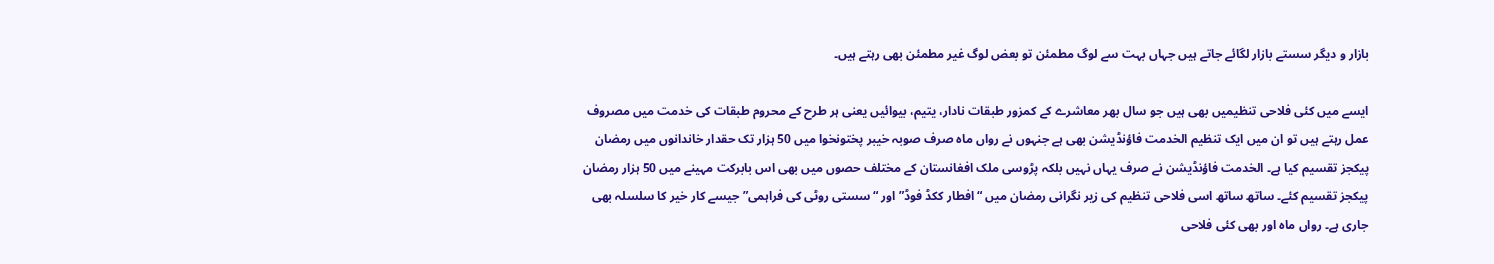بازار و دیگر سستے بازار لگائے جاتے ہیں جہاں بہت سے لوگ مطمئن تو بعض لوگ غیر مطمئن بھی رہتے ہیں۔

ایسے میں کئی فلاحی تنظیمیں بھی ہیں جو سال بھر معاشرے کے کمزور طبقات نادار، یتیم، بیوائیں یعنی ہر طرح کے محروم طبقات کی خدمت میں مصروف عمل رہتے ہیں تو ان میں ایک تنظیم الخدمت فاؤنڈیشن بھی ہے جنہوں نے رواں ماہ صرف صوبہ خیبر پختونخوا میں 50 ہزار تک حقدار خاندانوں میں رمضان پیکجز تقسیم کیا ہے۔ الخدمت فاؤنڈیشن نے صرف یہاں نہیں بلکہ پڑوسی ملک افغانستان کے مختلف حصوں میں بھی اس بابرکت مہینے میں 50 ہزار رمضان پیکجز تقسیم کئے۔ ساتھ ساتھ اسی فلاحی تنظیم کی زیر نگرانی رمضان میں “افطار ککڈ فوڈ” اور “سستی روٹی کی فراہمی” جیسے کار خیر کا سلسلہ بھی جاری ہے۔ رواں ماہ اور بھی کئی فلاحی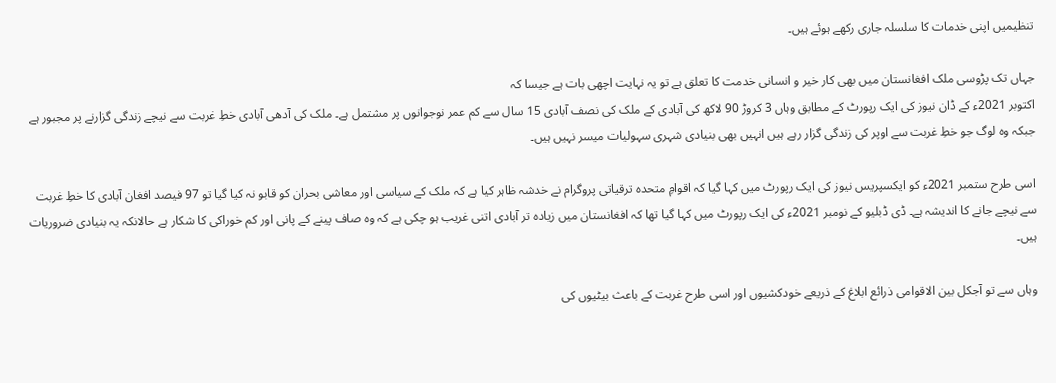تنظیمیں اپنی خدمات کا سلسلہ جاری رکھے ہوئے ہیں۔

جہاں تک پڑوسی ملک افغانستان میں بھی کار خیر و انسانی خدمت کا تعلق ہے تو یہ نہایت اچھی بات ہے جیسا کہ
اکتوبر 2021ء کے ڈان نیوز کی ایک رپورٹ کے مطابق وہاں 3 کروڑ 90 لاکھ کی آبادی کے ملک کی نصف آبادی 15 سال سے کم عمر نوجوانوں پر مشتمل ہے۔ ملک کی آدھی آبادی خطِ غربت سے نیچے زندگی گزارنے پر مجبور ہے جبکہ وہ لوگ جو خطِ غربت سے اوپر کی زندگی گزار رہے ہیں انہیں بھی بنیادی شہری سہولیات میسر نہیں ہیں۔

اسی طرح ستمبر 2021ء کو ایکسپریس نیوز کی ایک رپورٹ میں کہا گیا کہ اقوامِ متحدہ ترقیاتی پروگرام نے خدشہ ظاہر کیا ہے کہ ملک کے سیاسی اور معاشی بحران کو قابو نہ کیا گیا تو 97 فیصد افغان آبادی کا خطِ غربت سے نیچے جانے کا اندیشہ ہے۔ ڈی ڈبلیو کے نومبر 2021ء کی ایک رپورٹ میں کہا گیا تھا کہ افغانستان میں زیادہ تر آبادی اتنی غریب ہو چکی ہے کہ وہ صاف پینے کے پانی اور کم خوراکی کا شکار ہے حالانکہ یہ بنیادی ضروریات ہیں۔

وہاں سے تو آجکل بین الاقوامی ذرائع ابلاغ کے ذریعے خودکشیوں اور اسی طرح غربت کے باعث بیٹیوں کی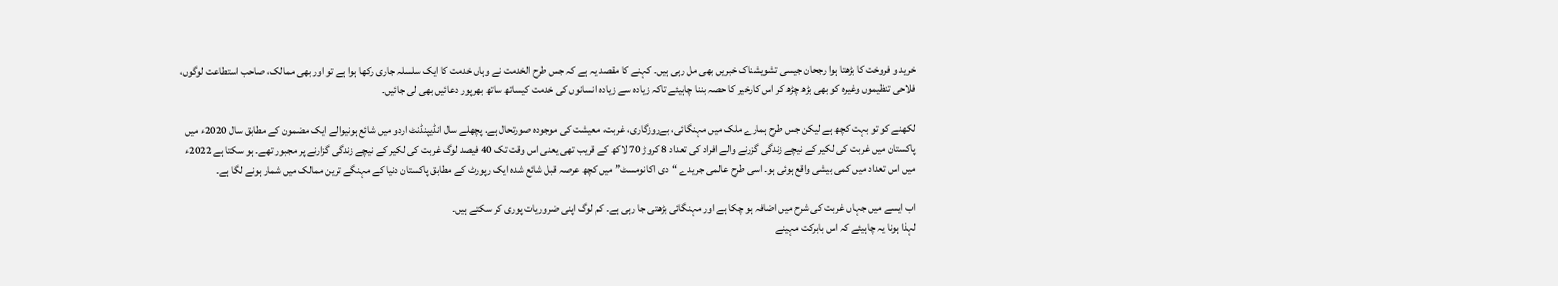خرید و فروخت کا بڑھتا ہوا رجحان جیسی تشویشناک خبریں بھی مل رہی ہیں۔ کہنے کا مقصد یہ ہے کہ جس طرح الخدمت نے وہاں خدمت کا ایک سلسلہ جاری رکھا ہوا ہے تو اور بھی ممالک، صاحب استطاعت لوگوں، فلاحی تنظیموں وغیرہ کو بھی بڑھ چڑھ کر اس کارخیر کا حصہ بننا چاہیئے تاکہ زیادہ سے زیادہ انسانوں کی خدمت کیساتھ ساتھ بھرپور دعائیں بھی لی جائیں۔

لکھنے کو تو بہت کچھ ہے لیکن جس طرح ہمارے ملک میں مہنگائی، بےروزگاری، غربت، معیشت کی موجودہ صورتحال ہے. پچھلے سال انڈیپنڈنٹ اردو میں شائع ہونیوالے ایک مضمون کے مطابق سال 2020ء میں پاکستان میں غربت کی لکیر کے نیچے زندگی گزرنے والے افراد کی تعداد 8 کروڑ 70 لاکھ کے قریب تھی یعنی اس وقت تک 40 فیصد لوگ غربت کی لکیر کے نیچے زندگی گزارنے پر مجبور تھے۔ ہو سکتا ہے 2022ء میں اس تعداد میں کمی بیشی واقع ہوئی ہو۔ اسی طرح عالمی جریدے “دی اکانومسٹ” میں کچھ عرصہ قبل شائع شدہ ایک رپورٹ کے مطابق پاکستان دنیا کے مہنگے ترین ممالک میں شمار ہونے لگا ہے۔

اب ایسے میں جہاں غربت کی شرح میں اضافہ ہو چکا ہے اور مہنگائی بڑھتی جا رہی ہے۔ کم لوگ اپنی ضروریات پوری کر سکتے ہیں۔
لہذا ہونا یہ چاہیئے کہ اس بابرکت مہینے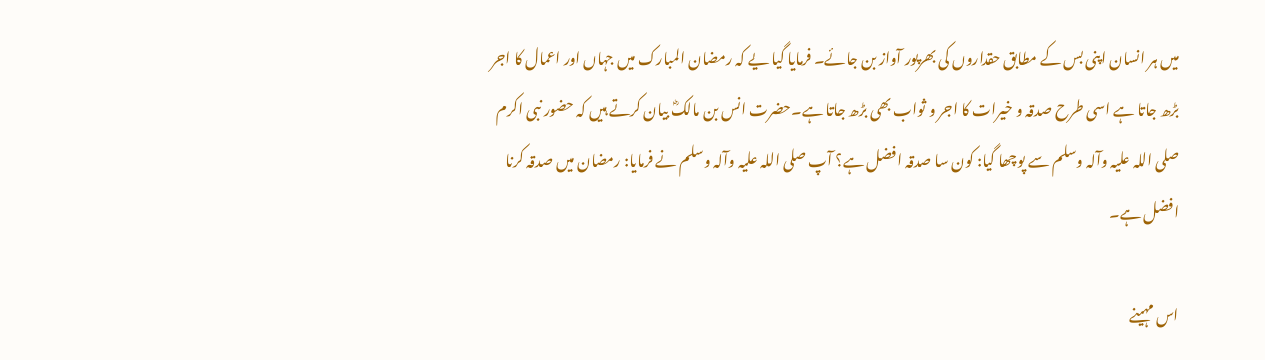میں ہر انسان اپنی بس کے مطابق حقداروں کی بھرپور آواز بن جائے۔ فرمایا گیا یے کہ رمضان المبارک میں جہاں اور اعمال کا اجر بڑھ جاتا ہے اسی طرح صدقہ و خیرات کا اجر و ثواب بھی بڑھ جاتا ہے۔حضرت انس بن مالکؓ بیان کرتے ہیں کہ حضور نبی اکرم صلی اللہ علیہ وآلہ وسلم سے پوچھا گیا: کون سا صدقہ افضل ہے؟ آپ صلی اللہ علیہ وآلہ وسلم نے فرمایا: رمضان میں صدقہ کرنا افضل ہے۔

اس مہینے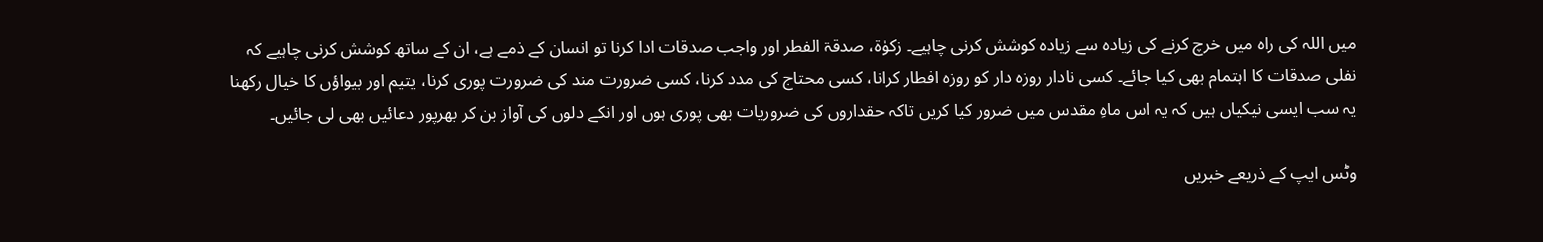میں اللہ کی راہ میں خرچ کرنے کی زیادہ سے زیادہ کوشش کرنی چاہیے۔ زکوٰۃ، صدقۃ الفطر اور واجب صدقات ادا کرنا تو انسان کے ذمے ہے، ان کے ساتھ کوشش کرنی چاہیے کہ نفلی صدقات کا اہتمام بھی کیا جائے۔ کسی نادار روزہ دار کو روزہ افطار کرانا، کسی محتاج کی مدد کرنا، کسی ضرورت مند کی ضرورت پوری کرنا، یتیم اور بیواؤں کا خیال رکھنا یہ سب ایسی نیکیاں ہیں کہ یہ اس ماہِ مقدس میں ضرور کیا کریں تاکہ حقداروں کی ضروریات بھی پوری ہوں اور انکے دلوں کی آواز بن کر بھرپور دعائیں بھی لی جائیں۔

وٹس ایپ کے ذریعے خبریں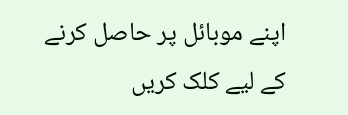اپنے موبائل پر حاصل کرنے کے لیے کلک کریں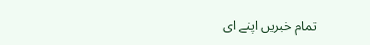تمام خبریں اپنے ای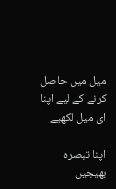میل میں حاصل کرنے کے لیے اپنا ای میل لکھیے

اپنا تبصرہ بھیجیں